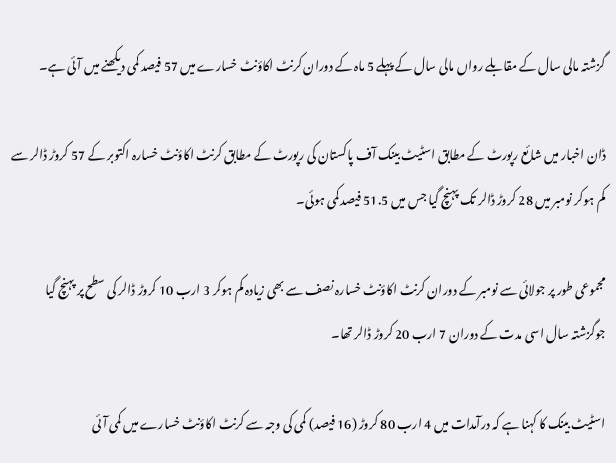گزشتہ مالی سال کے مقابلے رواں مالی سال کے پہلے 5 ماہ کے دوران کرنٹ اکاؤنٹ خسارے میں 57 فیصد کمی دیکھنے میں آئی ہے۔

ڈان اخبار میں شائع رپورٹ کے مطابق اسٹیٹ بینک آف پاکستان کی رپورٹ کے مطابق کرنٹ اکاؤنٹ خسارہ اکتوبر کے 57 کروڑ ڈالر سے کم ہوکر نومبر میں 28 کروڑ ڈالر تک پہنچ گیا جس میں 51.5 فیصد کمی ہوئی۔

مجموعی طور پر جولائی سے نومبر کے دوران کرنٹ اکاؤنٹ خسارہ نصف سے بھی زیادہ کم ہوکر 3 ارب 10 کروڑ ڈالر کی سطح پر پہنچ گیا جوگزشتہ سال اسی مدت کے دوران 7 ارب 20 کروڑ ڈالر تھا۔

اسٹیٹ بینک کا کہنا ہے کہ درآمدات میں 4 ارب 80 کروڑ (16 فیصد) کمی کی وجہ سے کرنٹ اکاؤنٹ خسارے میں کمی آئی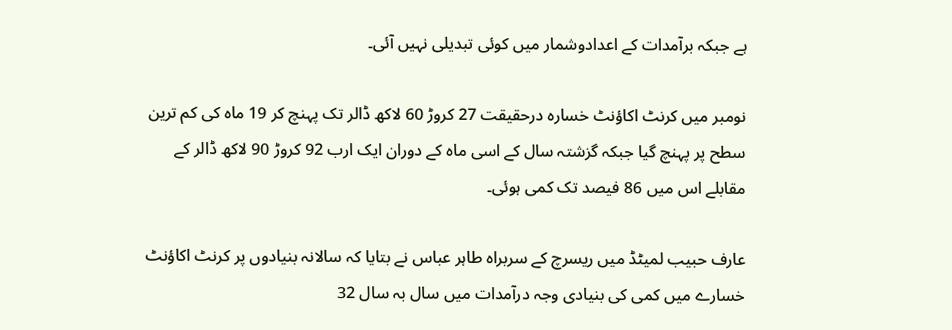ہے جبکہ برآمدات کے اعدادوشمار میں کوئی تبدیلی نہیں آئی۔

نومبر میں کرنٹ اکاؤنٹ خسارہ درحقیقت 27 کروڑ 60 لاکھ ڈالر تک پہنچ کر 19 ماہ کی کم ترین سطح پر پہنچ گیا جبکہ گزشتہ سال کے اسی ماہ کے دوران ایک ارب 92 کروڑ 90 لاکھ ڈالر کے مقابلے اس میں 86 فیصد تک کمی ہوئی۔

عارف حبیب لمیٹڈ میں ریسرچ کے سربراہ طاہر عباس نے بتایا کہ سالانہ بنیادوں پر کرنٹ اکاؤنٹ خسارے میں کمی کی بنیادی وجہ درآمدات میں سال بہ سال 32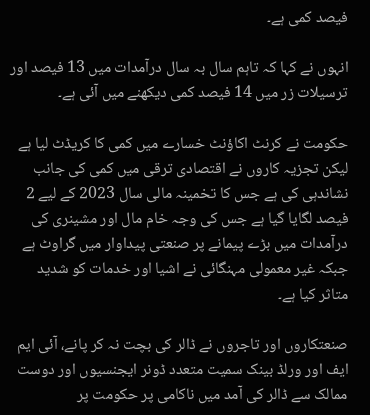فیصد کمی ہے۔

انہوں نے کہا کہ تاہم سال بہ سال درآمدات میں 13 فیصد اور ترسیلات زر میں 14 فیصد کمی دیکھنے میں آئی ہے۔

حکومت نے کرنٹ اکاؤنٹ خسارے میں کمی کا کریڈٹ لیا ہے لیکن تجزیہ کاروں نے اقتصادی ترقی میں کمی کی جانب نشاندہی کی ہے جس کا تخمینہ مالی سال 2023 کے لیے 2 فیصد لگایا گیا ہے جس کی وجہ خام مال اور مشینری کی درآمدات میں بڑے پیمانے پر صنعتی پیداوار میں گراوٹ ہے جبکہ غیر معمولی مہنگائی نے اشیا اور خدمات کو شدید متاثر کیا ہے۔

صنعتکاروں اور تاجروں نے ڈالر کی بچت نہ کر پانے، آئی ایم ایف اور ورلڈ بینک سمیت متعدد ڈونر ایجنسیوں اور دوست ممالک سے ڈالر کی آمد میں ناکامی پر حکومت پر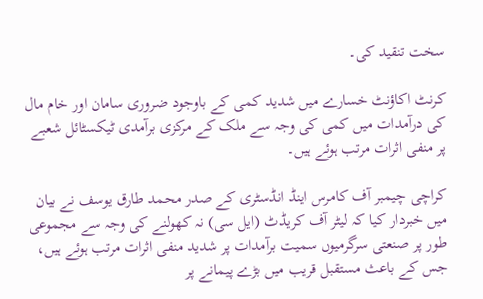سخت تنقید کی۔

کرنٹ اکاؤنٹ خسارے میں شدید کمی کے باوجود ضروری سامان اور خام مال کی درآمدات میں کمی کی وجہ سے ملک کے مرکزی برآمدی ٹیکسٹائل شعبے پر منفی اثرات مرتب ہوئے ہیں۔

کراچی چیمبر آف کامرس اینڈ انڈسٹری کے صدر محمد طارق یوسف نے بیان میں خبردار کیا کہ لیٹر آف کریڈٹ (ایل سی) نہ کھولنے کی وجہ سے مجموعی طور پر صنعتی سرگرمیوں سمیت برآمدات پر شدید منفی اثرات مرتب ہوئے ہیں، جس کے باعث مستقبل قریب میں بڑے پیمانے پر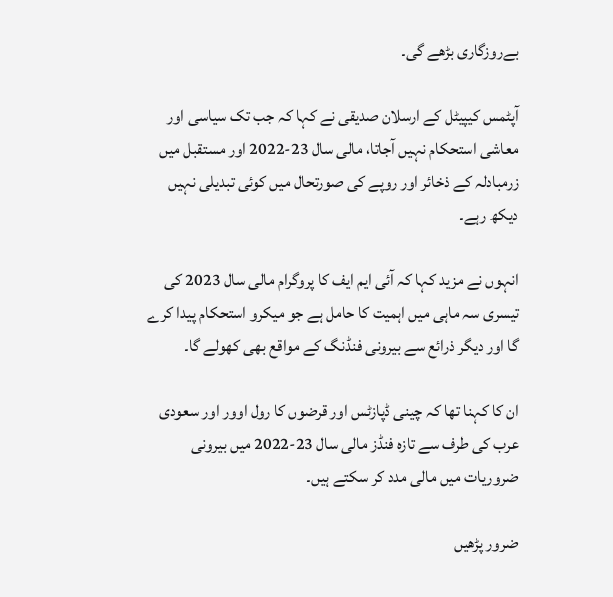بےروزگاری بڑھے گی۔

آپٹمس کیپیٹل کے ارسلان صدیقی نے کہا کہ جب تک سیاسی اور معاشی استحکام نہیں آجاتا، مالی سال 23-2022 اور مستقبل میں زرمبادلہ کے ذخائر اور روپے کی صورتحال میں کوئی تبدیلی نہیں دیکھ رہے۔

انہوں نے مزید کہا کہ آئی ایم ایف کا پروگرام مالی سال 2023 کی تیسری سہ ماہی میں اہمیت کا حامل ہے جو میکرو استحکام پیدا کرے گا اور دیگر ذرائع سے بیرونی فنڈنگ کے مواقع بھی کھولے گا۔

ان کا کہنا تھا کہ چینی ڈپازٹس اور قرضوں کا رول اوور اور سعودی عرب کی طرف سے تازہ فنڈز مالی سال 23-2022 میں بیرونی ضروریات میں مالی مدد کر سکتے ہیں۔

ضرور پڑھیں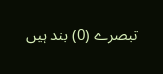تبصرے (0) بند ہیں